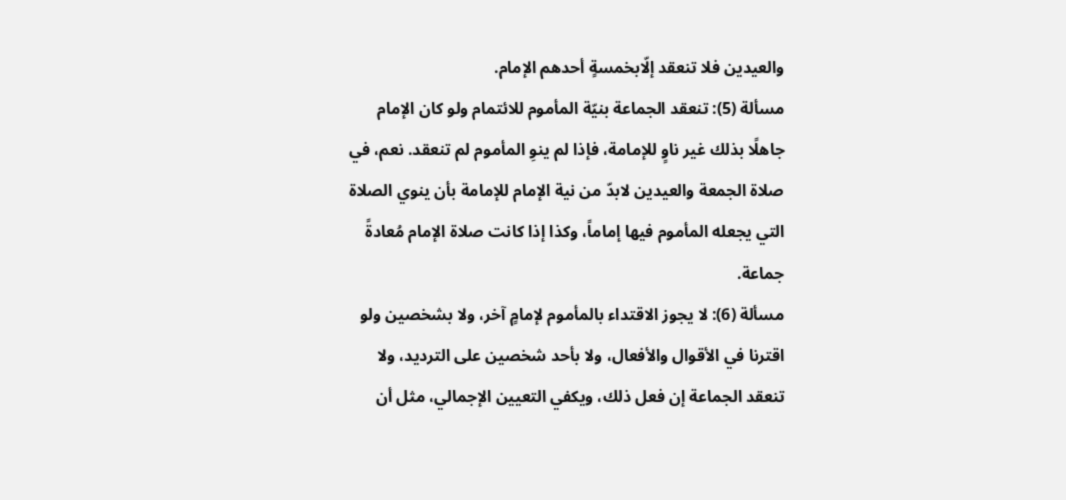والعيدين فلا تنعقد إلّابخمسةٍ أحدهم الإمام.
مسألة (5): تنعقد الجماعة بنيّة المأموم للائتمام ولو كان الإمام جاهلًا بذلك غير ناوٍ للإمامة، فإذا لم ينوِ المأموم لم تنعقد. نعم، في صلاة الجمعة والعيدين لابدّ من نية الإمام للإمامة بأن ينوي الصلاة التي يجعله المأموم فيها إماماً، وكذا إذا كانت صلاة الإمام مُعادةً جماعة.
مسألة (6): لا يجوز الاقتداء بالمأموم لإمامٍ آخر، ولا بشخصين ولو اقترنا في الأقوال والأفعال، ولا بأحد شخصين على الترديد، ولا تنعقد الجماعة إن فعل ذلك، ويكفي التعيين الإجمالي، مثل أن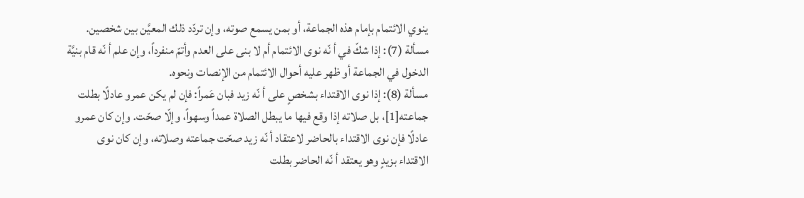ينوي الائتمام بإمام هذه الجماعة، أو بمن يسمع صوته، وإن تردّد ذلك المعيَّن بين شخصين.
مسألة (7): إذا شكّ في أ نّه نوى الائتمام أم لا بنى على العدم وأتمّ منفرداً، وإن علم أ نّه قام بنيَّة الدخول في الجماعة أو ظهر عليه أحوال الائتمام من الإنصات ونحوه.
مسألة (8): إذا نوى الاقتداء بشخصٍ على أ نّه زيد فبان عَمراً: فإن لم يكن عمرو عادلًا بطلت جماعته[1]، بل صلاته إذا وقع فيها ما يبطل الصلاة عمداً وسهواً، وإلّا صحّت. وإن كان عمرو عادلًا فإن نوى الاقتداء بالحاضر لاعتقاد أ نّه زيد صحّت جماعته وصلاته، وإن كان نوى الاقتداء بزيدٍ وهو يعتقد أ نّه الحاضر بطلت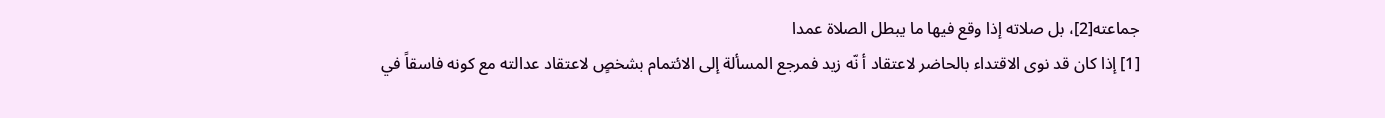جماعته[2]، بل صلاته إذا وقع فيها ما يبطل الصلاة عمدا
[1] إذا كان قد نوى الاقتداء بالحاضر لاعتقاد أ نّه زيد فمرجع المسألة إلى الائتمام بشخصٍ لاعتقاد عدالته مع كونه فاسقاً في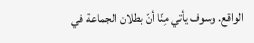الواقع. وسوف يأتي مِنّا أنّ بطلان الجماعة في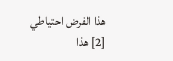هذا الفرض احتياطي
[2] هذا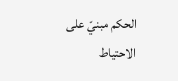الحكم مبنيّ على الاحتياط